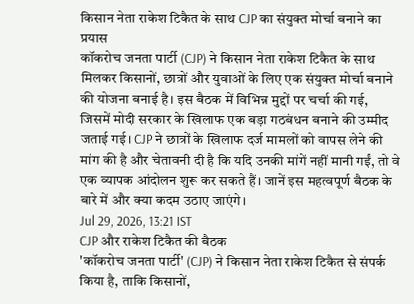किसान नेता राकेश टिकैत के साथ CJP का संयुक्त मोर्चा बनाने का प्रयास
कॉकरोच जनता पार्टी (CJP) ने किसान नेता राकेश टिकैत के साथ मिलकर किसानों, छात्रों और युवाओं के लिए एक संयुक्त मोर्चा बनाने की योजना बनाई है। इस बैठक में विभिन्न मुद्दों पर चर्चा की गई, जिसमें मोदी सरकार के खिलाफ एक बड़ा गठबंधन बनाने की उम्मीद जताई गई। CJP ने छात्रों के खिलाफ दर्ज मामलों को वापस लेने की मांग की है और चेतावनी दी है कि यदि उनकी मांगें नहीं मानी गईं, तो वे एक व्यापक आंदोलन शुरू कर सकते हैं। जानें इस महत्वपूर्ण बैठक के बारे में और क्या कदम उठाए जाएंगे।
Jul 29, 2026, 13:21 IST
CJP और राकेश टिकैत की बैठक
'कॉकरोच जनता पार्टी' (CJP) ने किसान नेता राकेश टिकैत से संपर्क किया है, ताकि किसानों,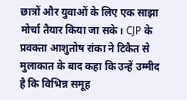छात्रों और युवाओं के लिए एक साझा मोर्चा तैयार किया जा सके। CJP के प्रवक्ता आशुतोष रांका ने टिकैत से मुलाकात के बाद कहा कि उन्हें उम्मीद है कि विभिन्न समूह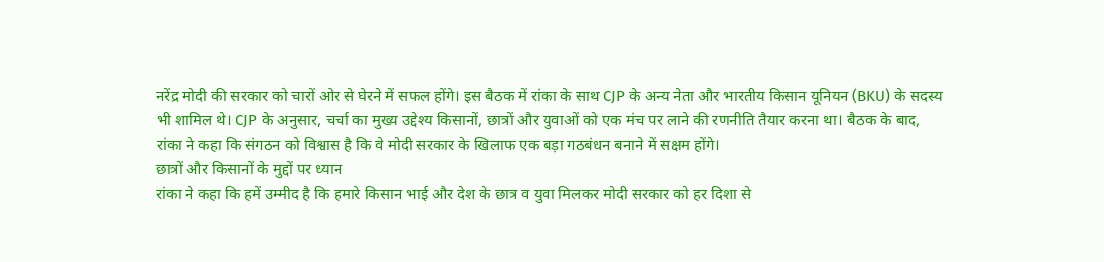नरेंद्र मोदी की सरकार को चारों ओर से घेरने में सफल होंगे। इस बैठक में रांका के साथ CJP के अन्य नेता और भारतीय किसान यूनियन (BKU) के सदस्य भी शामिल थे। CJP के अनुसार, चर्चा का मुख्य उद्देश्य किसानों, छात्रों और युवाओं को एक मंच पर लाने की रणनीति तैयार करना था। बैठक के बाद, रांका ने कहा कि संगठन को विश्वास है कि वे मोदी सरकार के खिलाफ एक बड़ा गठबंधन बनाने में सक्षम होंगे।
छात्रों और किसानों के मुद्दों पर ध्यान
रांका ने कहा कि हमें उम्मीद है कि हमारे किसान भाई और देश के छात्र व युवा मिलकर मोदी सरकार को हर दिशा से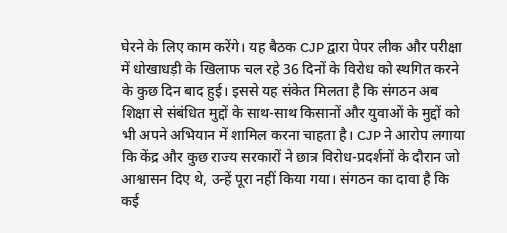घेरने के लिए काम करेंगे। यह बैठक CJP द्वारा पेपर लीक और परीक्षा में धोखाधड़ी के खिलाफ चल रहे 36 दिनों के विरोध को स्थगित करने के कुछ दिन बाद हुई। इससे यह संकेत मिलता है कि संगठन अब शिक्षा से संबंधित मुद्दों के साथ-साथ किसानों और युवाओं के मुद्दों को भी अपने अभियान में शामिल करना चाहता है। CJP ने आरोप लगाया कि केंद्र और कुछ राज्य सरकारों ने छात्र विरोध-प्रदर्शनों के दौरान जो आश्वासन दिए थे, उन्हें पूरा नहीं किया गया। संगठन का दावा है कि कई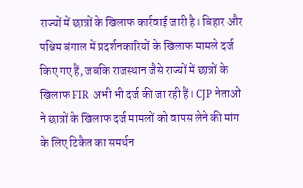राज्यों में छात्रों के खिलाफ कार्रवाई जारी है। बिहार और पश्चिम बंगाल में प्रदर्शनकारियों के खिलाफ मामले दर्ज किए गए हैं, जबकि राजस्थान जैसे राज्यों में छात्रों के खिलाफ FIR अभी भी दर्ज की जा रही हैं। CJP नेताओं ने छात्रों के खिलाफ दर्ज मामलों को वापस लेने की मांग के लिए टिकैत का समर्थन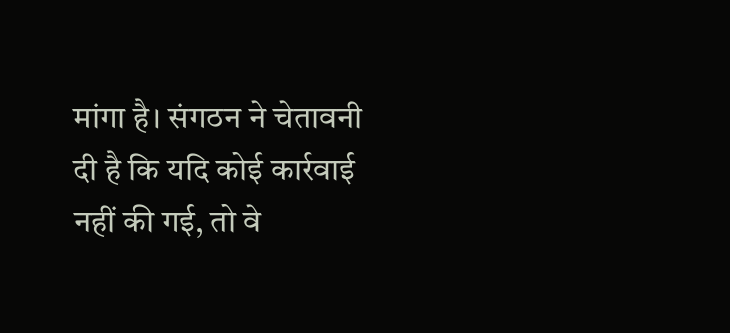मांगा है। संगठन ने चेतावनी दी है कि यदि कोई कार्रवाई नहीं की गई, तो वे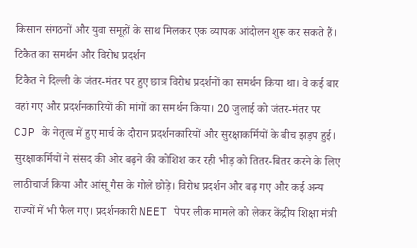किसान संगठनों और युवा समूहों के साथ मिलकर एक व्यापक आंदोलन शुरू कर सकते हैं।
टिकैत का समर्थन और विरोध प्रदर्शन
टिकैत ने दिल्ली के जंतर-मंतर पर हुए छात्र विरोध प्रदर्शनों का समर्थन किया था। वे कई बार वहां गए और प्रदर्शनकारियों की मांगों का समर्थन किया। 20 जुलाई को जंतर-मंतर पर CJP के नेतृत्व में हुए मार्च के दौरान प्रदर्शनकारियों और सुरक्षाकर्मियों के बीच झड़प हुई। सुरक्षाकर्मियों ने संसद की ओर बढ़ने की कोशिश कर रही भीड़ को तितर-बितर करने के लिए लाठीचार्ज किया और आंसू गैस के गोले छोड़े। विरोध प्रदर्शन और बढ़ गए और कई अन्य राज्यों में भी फैल गए। प्रदर्शनकारी NEET पेपर लीक मामले को लेकर केंद्रीय शिक्षा मंत्री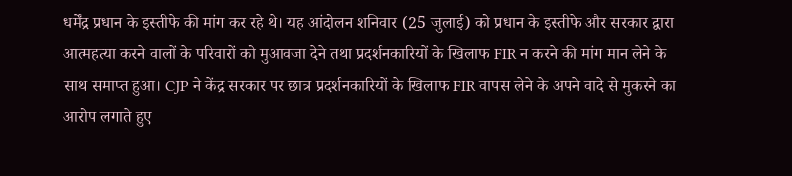धर्मेंद्र प्रधान के इस्तीफे की मांग कर रहे थे। यह आंदोलन शनिवार (25 जुलाई) को प्रधान के इस्तीफे और सरकार द्वारा आत्महत्या करने वालों के परिवारों को मुआवजा देने तथा प्रदर्शनकारियों के खिलाफ FIR न करने की मांग मान लेने के साथ समाप्त हुआ। CJP ने केंद्र सरकार पर छात्र प्रदर्शनकारियों के खिलाफ FIR वापस लेने के अपने वादे से मुकरने का आरोप लगाते हुए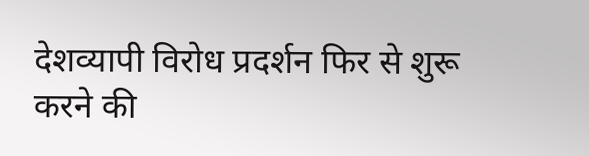देशव्यापी विरोध प्रदर्शन फिर से शुरू करने की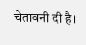चेतावनी दी है।